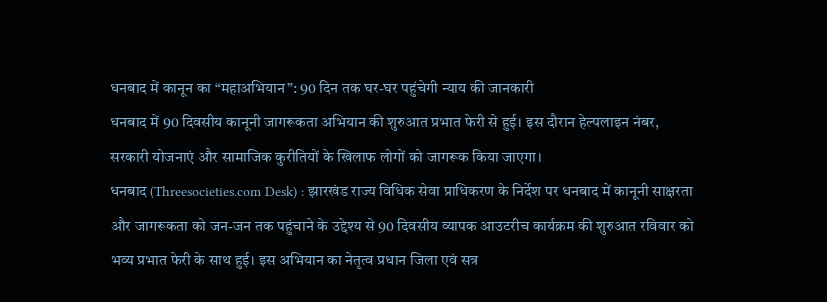धनबाद में कानून का “महाअभियान”: 90 दिन तक घर-घर पहुंचेगी न्याय की जानकारी
धनबाद में 90 दिवसीय कानूनी जागरूकता अभियान की शुरुआत प्रभात फेरी से हुई। इस दौरान हेल्पलाइन नंबर, सरकारी योजनाएं और सामाजिक कुरीतियों के खिलाफ लोगों को जागरूक किया जाएगा।
धनबाद (Threesocieties.com Desk) : झारखंड राज्य विधिक सेवा प्राधिकरण के निर्देश पर धनबाद में कानूनी साक्षरता और जागरूकता को जन-जन तक पहुंचाने के उद्देश्य से 90 दिवसीय व्यापक आउटरीच कार्यक्रम की शुरुआत रविवार को भव्य प्रभात फेरी के साथ हुई। इस अभियान का नेतृत्व प्रधान जिला एवं सत्र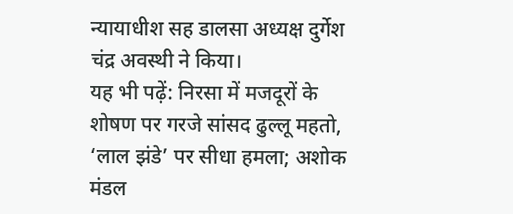न्यायाधीश सह डालसा अध्यक्ष दुर्गेश चंद्र अवस्थी ने किया।
यह भी पढ़ें: निरसा में मजदूरों के शोषण पर गरजे सांसद ढुल्लू महतो, ‘लाल झंडे’ पर सीधा हमला; अशोक मंडल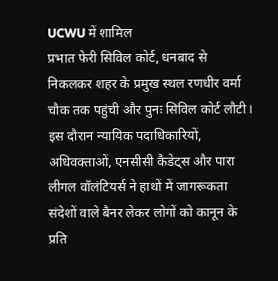UCWU में शामिल
प्रभात फेरी सिविल कोर्ट, धनबाद से निकलकर शहर के प्रमुख स्थल रणधीर वर्मा चौक तक पहुंची और पुनः सिविल कोर्ट लौटी। इस दौरान न्यायिक पदाधिकारियों, अधिवक्ताओं, एनसीसी कैडेट्स और पारा लीगल वॉलंटियर्स ने हाथों में जागरूकता संदेशों वाले बैनर लेकर लोगों को कानून के प्रति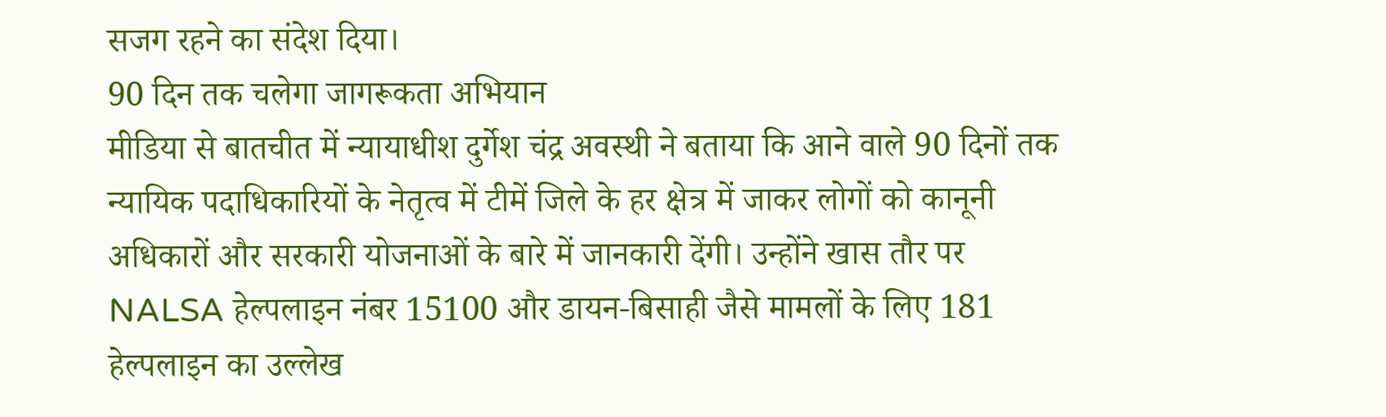सजग रहने का संदेश दिया।
90 दिन तक चलेगा जागरूकता अभियान
मीडिया से बातचीत में न्यायाधीश दुर्गेश चंद्र अवस्थी ने बताया कि आने वाले 90 दिनों तक न्यायिक पदाधिकारियों के नेतृत्व में टीमें जिले के हर क्षेत्र में जाकर लोगों को कानूनी अधिकारों और सरकारी योजनाओं के बारे में जानकारी देंगी। उन्होंने खास तौर पर NALSA हेल्पलाइन नंबर 15100 और डायन-बिसाही जैसे मामलों के लिए 181 हेल्पलाइन का उल्लेख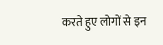करते हुए लोगों से इन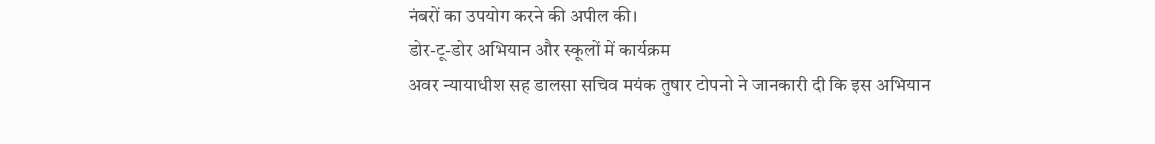नंबरों का उपयोग करने की अपील की।
डोर-टू-डोर अभियान और स्कूलों में कार्यक्रम
अवर न्यायाधीश सह डालसा सचिव मयंक तुषार टोपनो ने जानकारी दी कि इस अभियान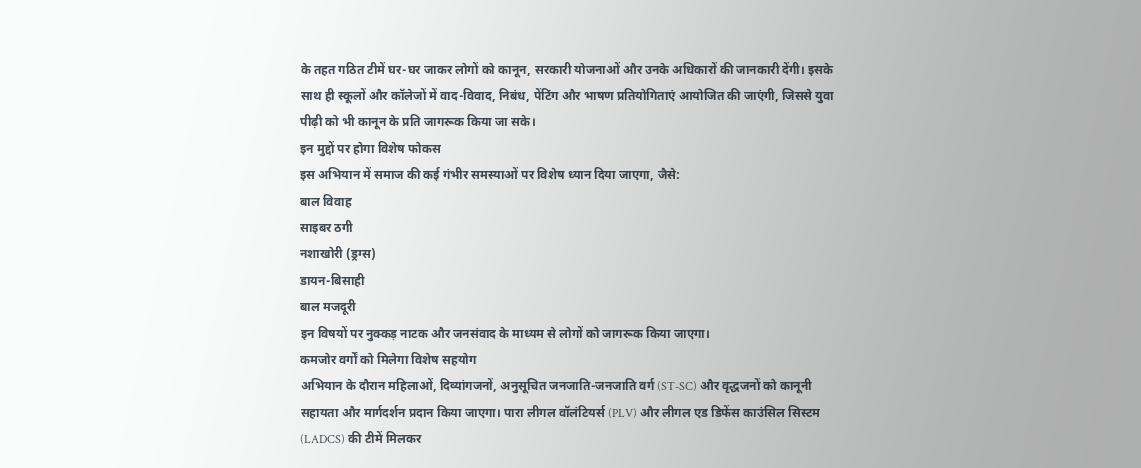के तहत गठित टीमें घर-घर जाकर लोगों को कानून, सरकारी योजनाओं और उनके अधिकारों की जानकारी देंगी। इसके साथ ही स्कूलों और कॉलेजों में वाद-विवाद, निबंध, पेंटिंग और भाषण प्रतियोगिताएं आयोजित की जाएंगी, जिससे युवा पीढ़ी को भी कानून के प्रति जागरूक किया जा सके।
इन मुद्दों पर होगा विशेष फोकस
इस अभियान में समाज की कई गंभीर समस्याओं पर विशेष ध्यान दिया जाएगा, जैसे:
बाल विवाह
साइबर ठगी
नशाखोरी (ड्रग्स)
डायन-बिसाही
बाल मजदूरी
इन विषयों पर नुक्कड़ नाटक और जनसंवाद के माध्यम से लोगों को जागरूक किया जाएगा।
कमजोर वर्गों को मिलेगा विशेष सहयोग
अभियान के दौरान महिलाओं, दिव्यांगजनों, अनुसूचित जनजाति-जनजाति वर्ग (ST-SC) और वृद्धजनों को कानूनी सहायता और मार्गदर्शन प्रदान किया जाएगा। पारा लीगल वॉलंटियर्स (PLV) और लीगल एड डिफेंस काउंसिल सिस्टम (LADCS) की टीमें मिलकर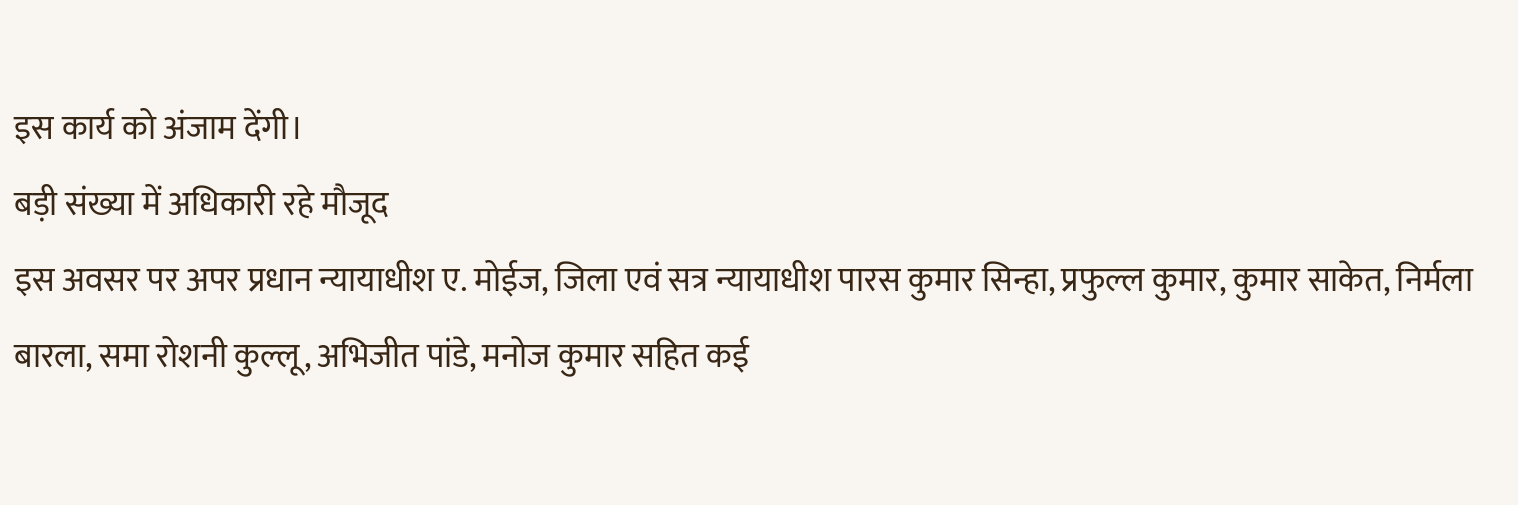इस कार्य को अंजाम देंगी।
बड़ी संख्या में अधिकारी रहे मौजूद
इस अवसर पर अपर प्रधान न्यायाधीश ए. मोईज, जिला एवं सत्र न्यायाधीश पारस कुमार सिन्हा, प्रफुल्ल कुमार, कुमार साकेत, निर्मला बारला, समा रोशनी कुल्लू, अभिजीत पांडे, मनोज कुमार सहित कई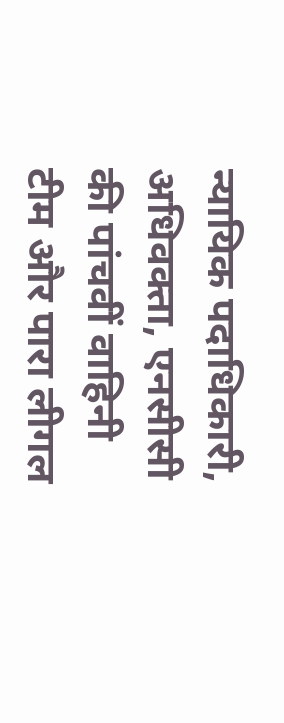न्यायिक पदाधिकारी, अधिवक्ता, एनसीसी की पांचवीं वाहिनी टीम और पारा लीगल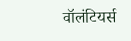वॉलंटियर्स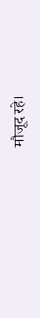मौजूद रहे।